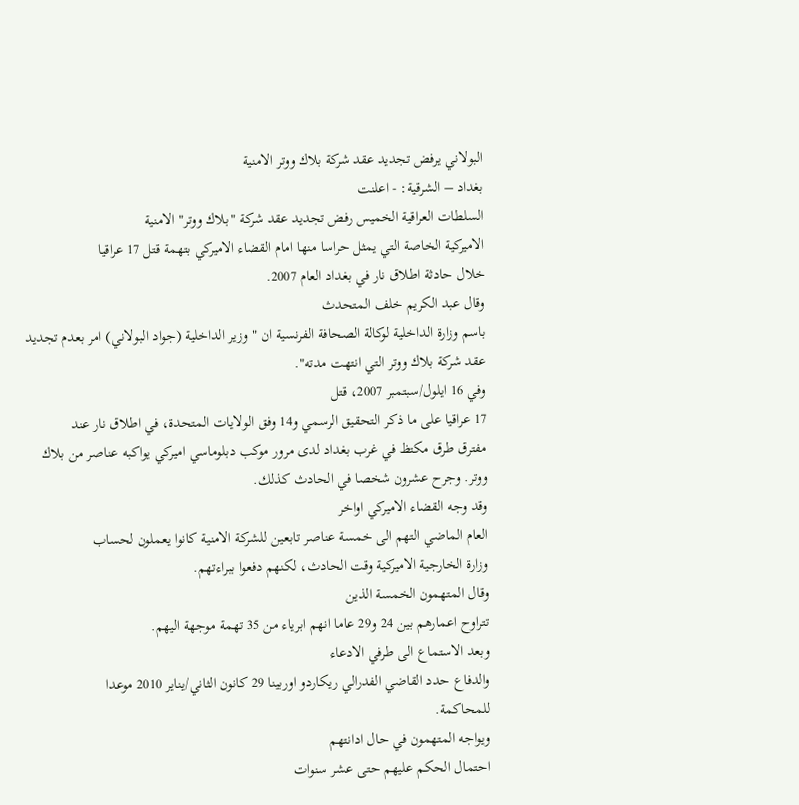البولاني يرفض تجديد عقد شركة بلاك ووتر الامنية
بغداد – الشرقية: - اعلنت
السلطات العراقية الخميس رفض تجديد عقد شركة "بلاك ووتر" الامنية
الاميركية الخاصة التي يمثل حراسا منها امام القضاء الاميركي بتهمة قتل 17 عراقيا
خلال حادثة اطلاق نار في بغداد العام 2007.
وقال عبد الكريم خلف المتحدث
باسم وزارة الداخلية لوكالة الصحافة الفرنسية ان "وزير الداخلية (جواد البولاني) امر بعدم تجديد
عقد شركة بلاك ووتر التي انتهت مدته".
وفي 16 ايلول/سبتمبر 2007، قتل
17 عراقيا على ما ذكر التحقيق الرسمي و14 وفق الولايات المتحدة، في اطلاق نار عند
مفترق طرق مكتظ في غرب بغداد لدى مرور موكب دبلوماسي اميركي يواكبه عناصر من بلاك
ووتر. وجرح عشرون شخصا في الحادث كذلك.
وقد وجه القضاء الاميركي اواخر
العام الماضي التهم الى خمسة عناصر تابعين للشركة الامنية كانوا يعملون لحساب
وزارة الخارجية الاميركية وقت الحادث، لكنهم دفعوا ببراءتهم.
وقال المتهمون الخمسة الذين
تتراوح اعمارهم بين 24 و29 عاما انهم ابرياء من 35 تهمة موجهة اليهم.
وبعد الاستماع الى طرفي الادعاء
والدفاع حدد القاضي الفدرالي ريكاردو اوربينا 29 كانون الثاني/يناير 2010 موعدا
للمحاكمة.
ويواجه المتهمون في حال ادانتهم
احتمال الحكم عليهم حتى عشر سنوات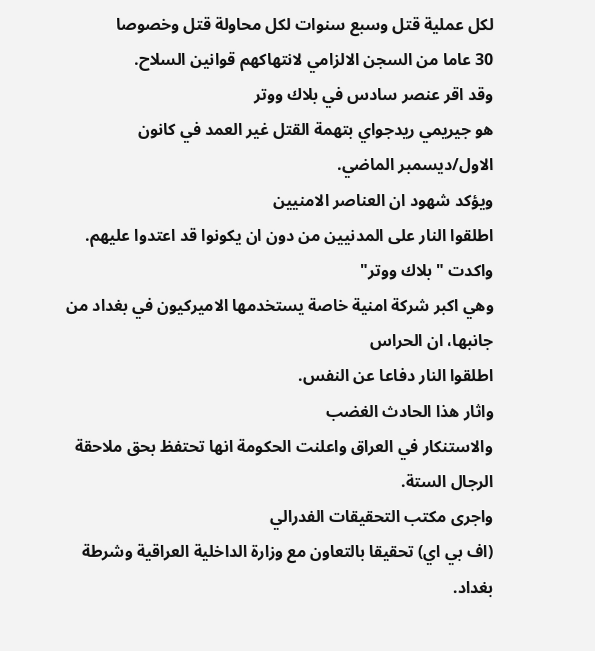لكل عملية قتل وسبع سنوات لكل محاولة قتل وخصوصا
30 عاما من السجن الالزامي لانتهاكهم قوانين السلاح.
وقد اقر عنصر سادس في بلاك ووتر
هو جيريمي ريدجواي بتهمة القتل غير العمد في كانون الاول/ديسمبر الماضي.
ويؤكد شهود ان العناصر الامنيين
اطلقوا النار على المدنيين من دون ان يكونوا قد اعتدوا عليهم.
واكدت "بلاك ووتر"
وهي اكبر شركة امنية خاصة يستخدمها الاميركيون في بغداد من جانبها، ان الحراس
اطلقوا النار دفاعا عن النفس.
واثار هذا الحادث الغضب
والاستنكار في العراق واعلنت الحكومة انها تحتفظ بحق ملاحقة الرجال الستة.
واجرى مكتب التحقيقات الفدرالي
(اف بي اي) تحقيقا بالتعاون مع وزارة الداخلية العراقية وشرطة بغداد.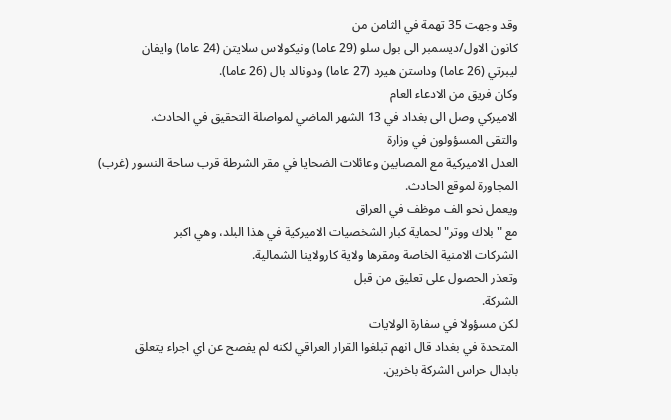وقد وجهت 35 تهمة في الثامن من
كانون الاول/ديسمبر الى بول سلو (29 عاما) ونيكولاس سلايتن (24 عاما) وايفان
ليبرتي (26 عاما) وداستن هيرد (27 عاما) ودونالد بال (26 عاما).
وكان فريق من الادعاء العام
الاميركي وصل الى بغداد في 13 الشهر الماضي لمواصلة التحقيق في الحادث.
والتقى المسؤولون في وزارة
العدل الاميركية مع المصابين وعائلات الضحايا في مقر الشرطة قرب ساحة النسور (غرب)
المجاورة لموقع الحادث.
ويعمل نحو الف موظف في العراق
مع "بلاك ووتر" لحماية كبار الشخصيات الاميركية في هذا البلد، وهي اكبر
الشركات الامنية الخاصة ومقرها ولاية كارولاينا الشمالية.
وتعذر الحصول على تعليق من قبل
الشركة.
لكن مسؤولا في سفارة الولايات
المتحدة في بغداد قال انهم تبلغوا القرار العراقي لكنه لم يفصح عن اي اجراء يتعلق
بابدال حراس الشركة باخرين.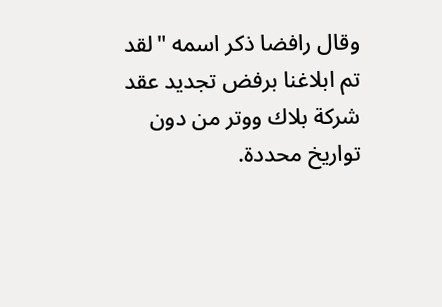وقال رافضا ذكر اسمه "لقد
تم ابلاغنا برفض تجديد عقد شركة بلاك ووتر من دون تواريخ محددة.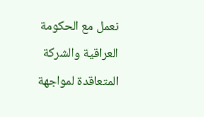نعمل مع الحكومة
العراقية والشركة المتعاقدة لمواجهة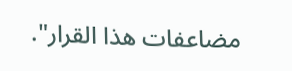مضاعفات هذا القرار".